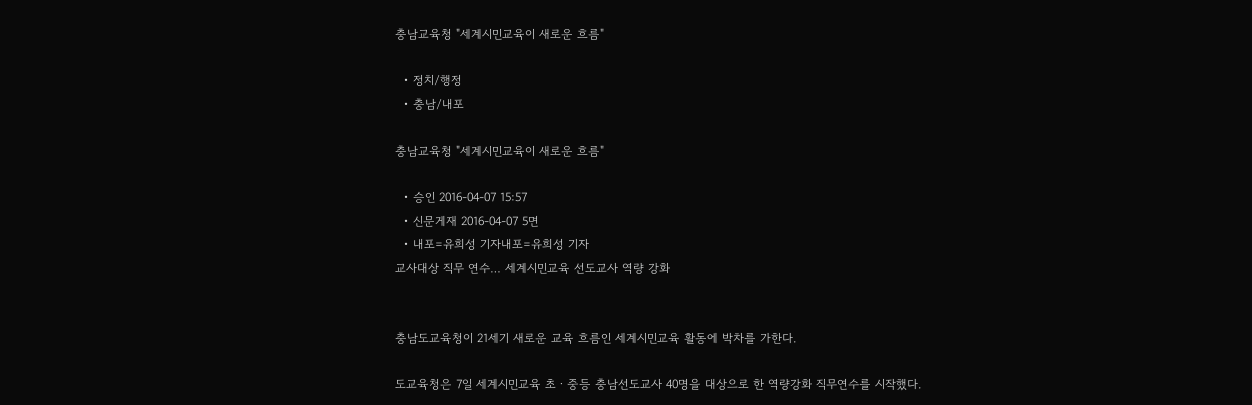충남교육청 "세계시민교육이 새로운 흐름"

  • 정치/행정
  • 충남/내포

충남교육청 "세계시민교육이 새로운 흐름"

  • 승인 2016-04-07 15:57
  • 신문게재 2016-04-07 5면
  • 내포=유희성 기자내포=유희성 기자
교사대상 직무 연수… 세계시민교육 선도교사 역량 강화


충남도교육청이 21세기 새로운 교육 흐름인 세계시민교육 활동에 박차를 가한다.

도교육청은 7일 세계시민교육 초ㆍ중등 충남선도교사 40명을 대상으로 한 역량강화 직무연수를 시작했다.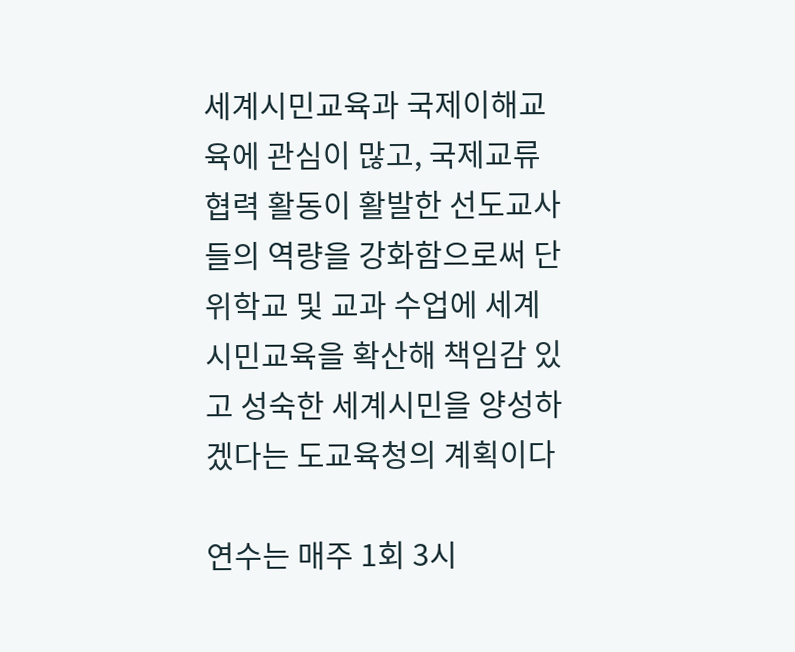세계시민교육과 국제이해교육에 관심이 많고, 국제교류협력 활동이 활발한 선도교사들의 역량을 강화함으로써 단위학교 및 교과 수업에 세계시민교육을 확산해 책임감 있고 성숙한 세계시민을 양성하겠다는 도교육청의 계획이다

연수는 매주 1회 3시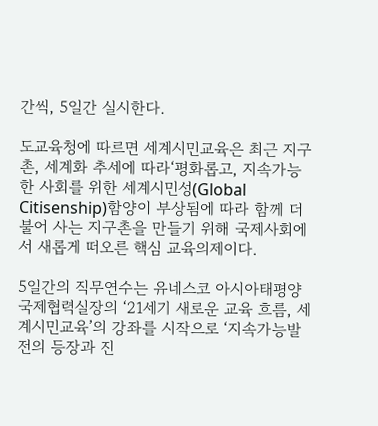간씩, 5일간 실시한다.

도교육청에 따르면 세계시민교육은 최근 지구촌, 세계화 추세에 따라‘평화롭고, 지속가능한 사회를 위한 세계시민성(Global Citisenship)함양이 부상됨에 따라 함께 더불어 사는 지구촌을 만들기 위해 국제사회에서 새롭게 떠오른 핵심 교육의제이다.

5일간의 직무연수는 유네스코 아시아태평양 국제협력실장의 ‘21세기 새로운 교육 흐름, 세계시민교육’의 강좌를 시작으로 ‘지속가능발전의 등장과 진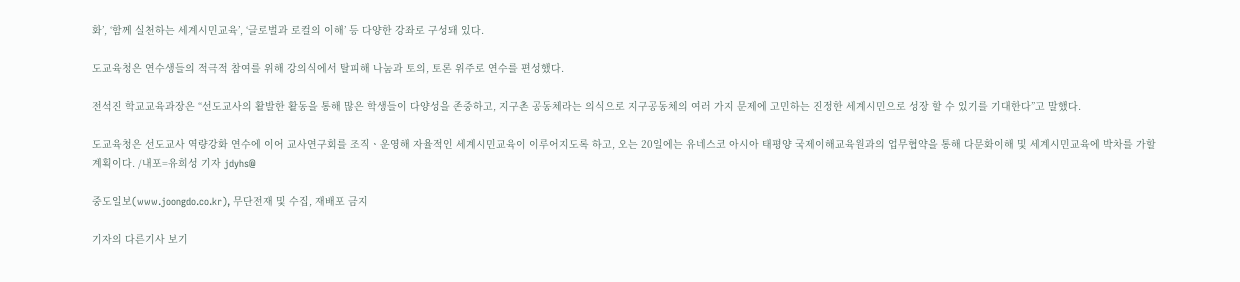화’, ‘함께 실천하는 세계시민교육’, ‘글로벌과 로컬의 이해’ 등 다양한 강좌로 구성돼 있다.

도교육청은 연수생들의 적극적 참여를 위해 강의식에서 탈피해 나눔과 토의, 토론 위주로 연수를 편성했다.

전석진 학교교육과장은 “선도교사의 활발한 활동을 통해 많은 학생들이 다양성을 존중하고, 지구촌 공동체라는 의식으로 지구공동체의 여러 가지 문제에 고민하는 진정한 세계시민으로 성장 할 수 있기를 기대한다”고 말했다.

도교육청은 선도교사 역량강화 연수에 이어 교사연구회를 조직ㆍ운영해 자율적인 세계시민교육이 이루어지도록 하고, 오는 20일에는 유네스코 아시아 태평양 국제이해교육원과의 업무협약을 통해 다문화이해 및 세계시민교육에 박차를 가할 계획이다. /내포=유희성 기자 jdyhs@

중도일보(www.joongdo.co.kr), 무단전재 및 수집, 재배포 금지

기자의 다른기사 보기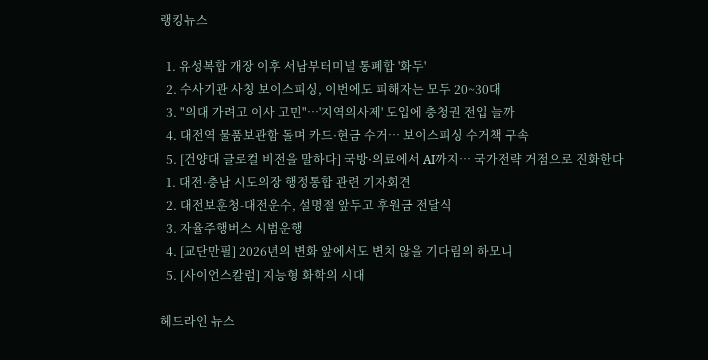랭킹뉴스

  1. 유성복합 개장 이후 서남부터미널 통폐합 '화두'
  2. 수사기관 사칭 보이스피싱, 이번에도 피해자는 모두 20~30대
  3. "의대 가려고 이사 고민"…'지역의사제' 도입에 충청권 전입 늘까
  4. 대전역 물품보관함 돌며 카드·현금 수거… 보이스피싱 수거책 구속
  5. [건양대 글로컬 비전을 말하다] 국방·의료에서 AI까지… 국가전략 거점으로 진화한다
  1. 대전·충남 시도의장 행정통합 관련 기자회견
  2. 대전보훈청-대전운수, 설명절 앞두고 후원금 전달식
  3. 자율주행버스 시범운행
  4. [교단만필] 2026년의 변화 앞에서도 변치 않을 기다림의 하모니
  5. [사이언스칼럼] 지능형 화학의 시대

헤드라인 뉴스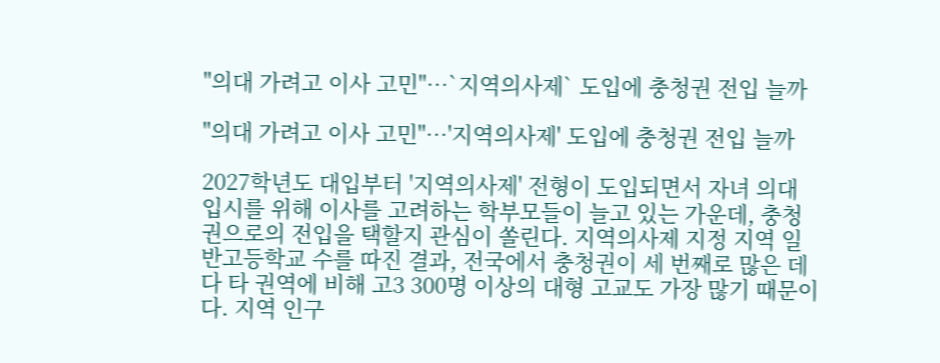"의대 가려고 이사 고민"…`지역의사제` 도입에 충청권 전입 늘까

"의대 가려고 이사 고민"…'지역의사제' 도입에 충청권 전입 늘까

2027학년도 대입부터 '지역의사제' 전형이 도입되면서 자녀 의대 입시를 위해 이사를 고려하는 학부모들이 늘고 있는 가운데, 충청권으로의 전입을 택할지 관심이 쏠린다. 지역의사제 지정 지역 일반고등학교 수를 따진 결과, 전국에서 충청권이 세 번째로 많은 데다 타 권역에 비해 고3 300명 이상의 대형 고교도 가장 많기 때문이다. 지역 인구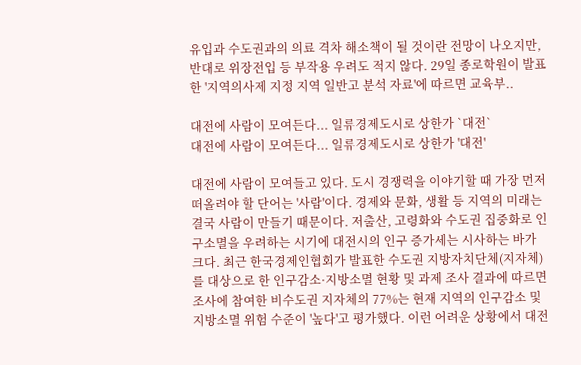유입과 수도권과의 의료 격차 해소책이 될 것이란 전망이 나오지만, 반대로 위장전입 등 부작용 우려도 적지 않다. 29일 종로학원이 발표한 '지역의사제 지정 지역 일반고 분석 자료'에 따르면 교육부..

대전에 사람이 모여든다... 일류경제도시로 상한가 `대전`
대전에 사람이 모여든다... 일류경제도시로 상한가 '대전'

대전에 사람이 모여들고 있다. 도시 경쟁력을 이야기할 때 가장 먼저 떠올려야 할 단어는 '사람'이다. 경제와 문화, 생활 등 지역의 미래는 결국 사람이 만들기 때문이다. 저출산, 고령화와 수도권 집중화로 인구소멸을 우려하는 시기에 대전시의 인구 증가세는 시사하는 바가 크다. 최근 한국경제인협회가 발표한 수도권 지방자치단체(지자체)를 대상으로 한 인구감소·지방소멸 현황 및 과제 조사 결과에 따르면 조사에 참여한 비수도권 지자체의 77%는 현재 지역의 인구감소 및 지방소멸 위험 수준이 '높다'고 평가했다. 이런 어려운 상황에서 대전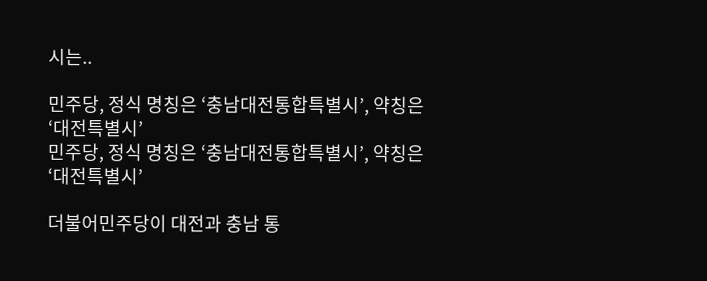시는..

민주당, 정식 명칭은 ‘충남대전통합특별시’, 약칭은 ‘대전특별시’
민주당, 정식 명칭은 ‘충남대전통합특별시’, 약칭은 ‘대전특별시’

더불어민주당이 대전과 충남 통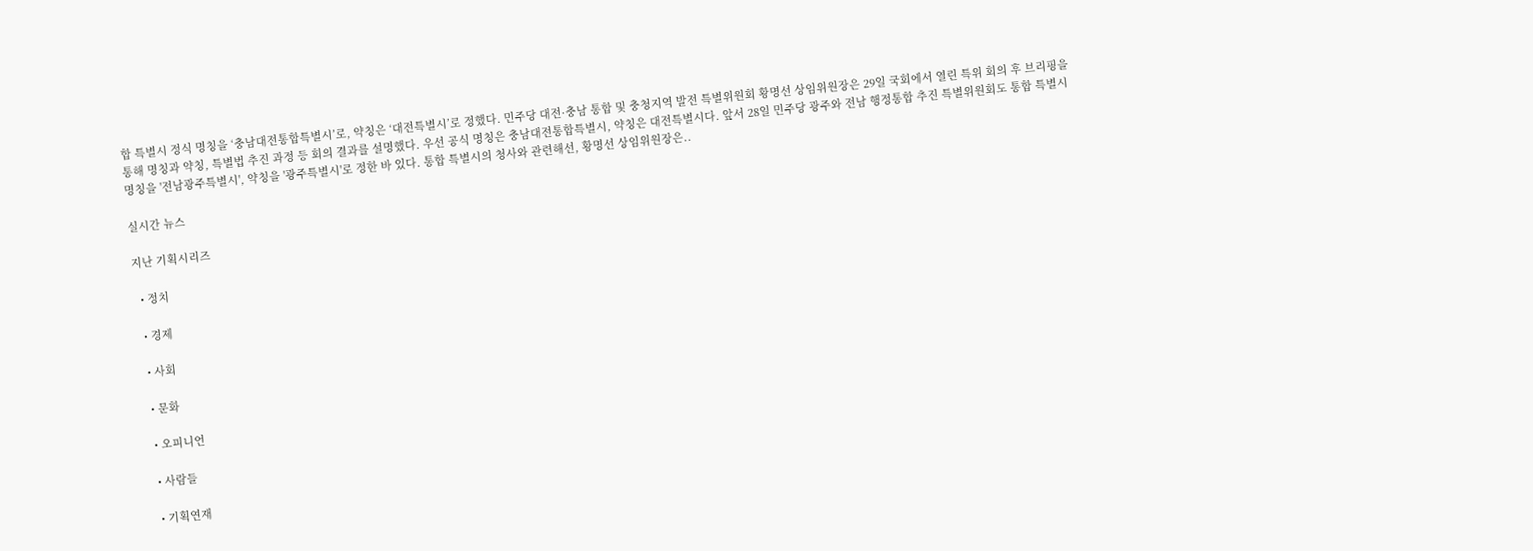합 특별시 정식 명칭을 ‘충남대전통합특별시’로, 약칭은 ‘대전특별시’로 정했다. 민주당 대전·충남 통합 및 충청지역 발전 특별위원회 황명선 상임위원장은 29일 국회에서 열린 특위 회의 후 브리핑을 통해 명칭과 약칭, 특별법 추진 과정 등 회의 결과를 설명했다. 우선 공식 명칭은 충남대전통합특별시, 약칭은 대전특별시다. 앞서 28일 민주당 광주와 전남 행정통합 추진 특별위원회도 통합 특별시 명칭을 '전남광주특별시', 약칭을 '광주특별시'로 정한 바 있다. 통합 특별시의 청사와 관련해선, 황명선 상임위원장은..

실시간 뉴스

지난 기획시리즈

  • 정치

  • 경제

  • 사회

  • 문화

  • 오피니언

  • 사람들

  • 기획연재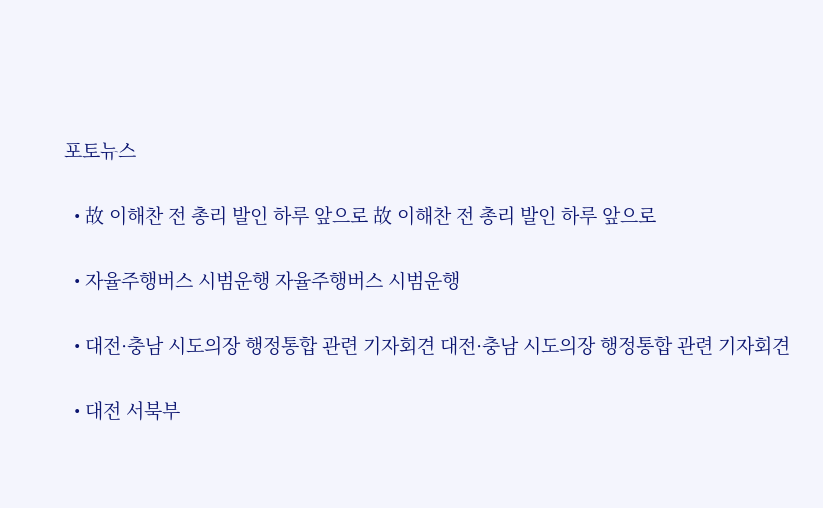포토뉴스

  • 故 이해찬 전 총리 발인 하루 앞으로 故 이해찬 전 총리 발인 하루 앞으로

  • 자율주행버스 시범운행 자율주행버스 시범운행

  • 대전·충남 시도의장 행정통합 관련 기자회견 대전·충남 시도의장 행정통합 관련 기자회견

  • 대전 서북부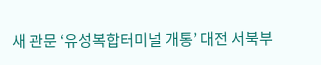새 관문 ‘유성복합터미널 개통’ 대전 서북부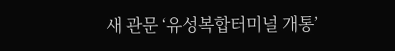새 관문 ‘유성복합터미널 개통’